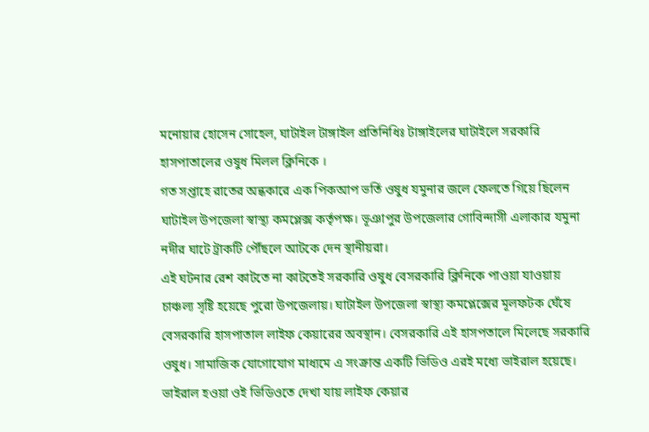মনোয়ার হোসেন সোহেল, ঘাটাইল টাঙ্গাইল প্রতিনিধিঃ টাঙ্গাইলের ঘাটাইলে সরকারি হাসপাতালের ওষুধ মিলল ক্লিনিকে ।
গত সপ্তাহে রাতের অন্ধকারে এক পিকআপ ভর্তি ওষুধ যমুনার জলে ফেলতে গিয়ে ছিলেন ঘাটাইল উপজেলা স্বাস্থ্য কমপ্লেক্স কর্তৃপক্ষ। ভূঞাপুর উপজেলার গোবিন্দাসী এলাকার যমুনা নদীর ঘাটে ট্রাকটি পৌঁছলে আটকে দেন স্থানীয়রা।
এই ঘটনার রেশ কাটতে না কাটতেই সরকারি ওষুধ বেসরকারি ক্লিনিকে পাওয়া যাওয়ায় চাঞ্চল্য সৃষ্টি হয়েছে পুরো উপজেলায়। ঘাটাইল উপজেলা স্বাস্থ্য কমপ্লেক্সের মূলফটক ঘেঁষে বেসরকারি হাসপাতাল লাইফ কেয়ারের অবস্থান। বেসরকারি এই হাসপতালে মিলেছে সরকারি ওষুধ। সামাজিক যোগোযোগ মাধ্যমে এ সংক্রান্ত একটি ভিডিও এরই মধ্যে ভাইরাল হয়েছে।
ভাইরাল হওয়া ওই ভিডিওতে দেখা যায় লাইফ কেয়ার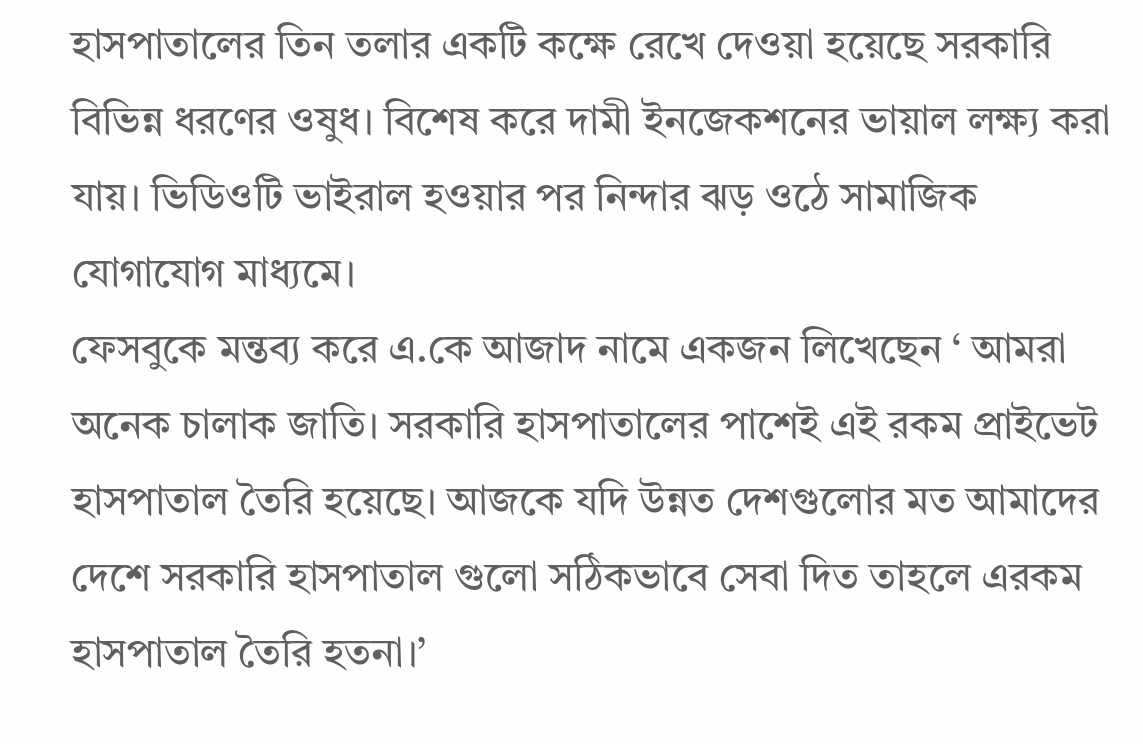হাসপাতালের তিন তলার একটি কক্ষে রেখে দেওয়া হয়েছে সরকারি বিভিন্ন ধরণের ওষুধ। বিশেষ করে দামী ইনজেকশনের ভায়াল লক্ষ্য করা যায়। ভিডিওটি ভাইরাল হওয়ার পর নিন্দার ঝড় ওঠে সামাজিক যোগাযোগ মাধ্যমে।
ফেসবুকে মন্তব্য করে এ.কে আজাদ নামে একজন লিখেছেন ‘ আমরা অনেক চালাক জাতি। সরকারি হাসপাতালের পাশেই এই রকম প্রাইভেট হাসপাতাল তৈরি হয়েছে। আজকে যদি উন্নত দেশগুলোর মত আমাদের দেশে সরকারি হাসপাতাল গুলো সঠিকভাবে সেবা দিত তাহলে এরকম হাসপাতাল তৈরি হতনা।’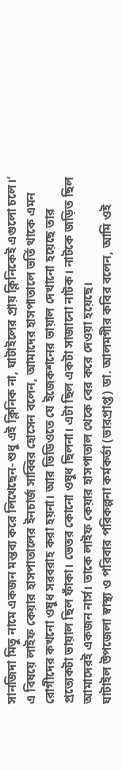সানজিদা মিতু নামে একজন মন্তব্য করে লিখেছেন-শুধু এই ক্লিনিক না, ঘাটাইলের প্রায় ক্লিনিকেই এগুলো চলে।’
এ বিষয়ে লাইফ কেয়ার হাসপাতালের ইনচার্জ সাব্বির হোসেন বলেন, আমাদের হাসপাতালে ভর্তি থাকে এমন রোগীদের কখনো ওষুধ সরবরাহ করা হয়না। আর ভিডিওতে যে ইজেকশনের ভায়াল দেখানো হয়েছে তার প্রত্যেকটা ভায়াল ছিল ফাঁকা। ভেতর কোনো ওষুধ ছিলনা। এটা ছিল একটা সাজানো নাটক। নাটকে জড়িত ছিল আমাদেরই একজন নার্স। তাকে লাইফ কেয়ার হাসপাতাল থেকে বের করে দেওয়া হয়েছে।
ঘাটাইল উপজেলা স্বাস্থ্য ও পরিবার পরিকল্পনা কর্মকর্তা (ভারপ্রাপ্ত) ডা. আলমগীর কবির বলেন, আমি ওই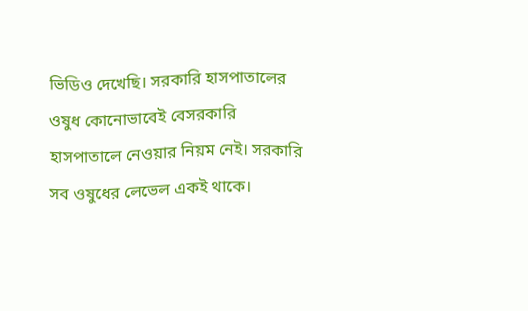ভিডিও দেখেছি। সরকারি হাসপাতালের ওষুধ কোনোভাবেই বেসরকারি হাসপাতালে নেওয়ার নিয়ম নেই। সরকারি সব ওষুধের লেভেল একই থাকে।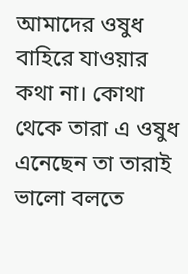আমাদের ওষুধ বাহিরে যাওয়ার কথা না। কোথা থেকে তারা এ ওষুধ এনেছেন তা তারাই ভালো বলতে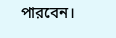পারবেন।